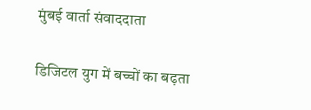मुंबई वार्ता संवाददाता

डिजिटल युग में बच्चों का बढ़ता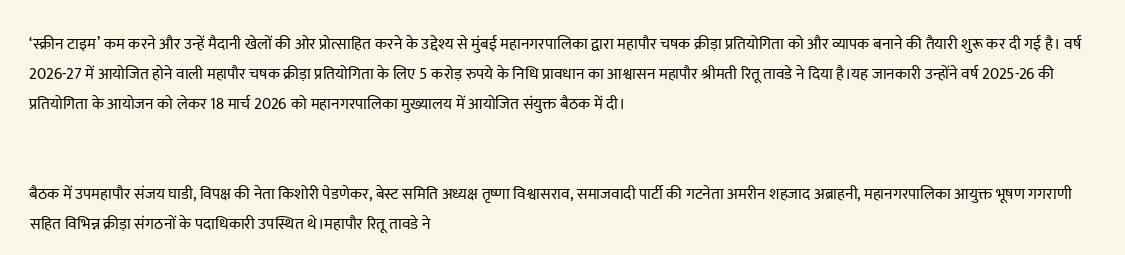‘स्क्रीन टाइम’ कम करने और उन्हें मैदानी खेलों की ओर प्रोत्साहित करने के उद्देश्य से मुंबई महानगरपालिका द्वारा महापौर चषक क्रीड़ा प्रतियोगिता को और व्यापक बनाने की तैयारी शुरू कर दी गई है। वर्ष 2026-27 में आयोजित होने वाली महापौर चषक क्रीड़ा प्रतियोगिता के लिए 5 करोड़ रुपये के निधि प्रावधान का आश्वासन महापौर श्रीमती रितू तावडे ने दिया है।यह जानकारी उन्होंने वर्ष 2025-26 की प्रतियोगिता के आयोजन को लेकर 18 मार्च 2026 को महानगरपालिका मुख्यालय में आयोजित संयुक्त बैठक में दी।


बैठक में उपमहापौर संजय घाडी, विपक्ष की नेता किशोरी पेडणेकर, बेस्ट समिति अध्यक्ष तृष्णा विश्वासराव, समाजवादी पार्टी की गटनेता अमरीन शहजाद अब्राहनी, महानगरपालिका आयुक्त भूषण गगराणी सहित विभिन्न क्रीड़ा संगठनों के पदाधिकारी उपस्थित थे।महापौर रितू तावडे ने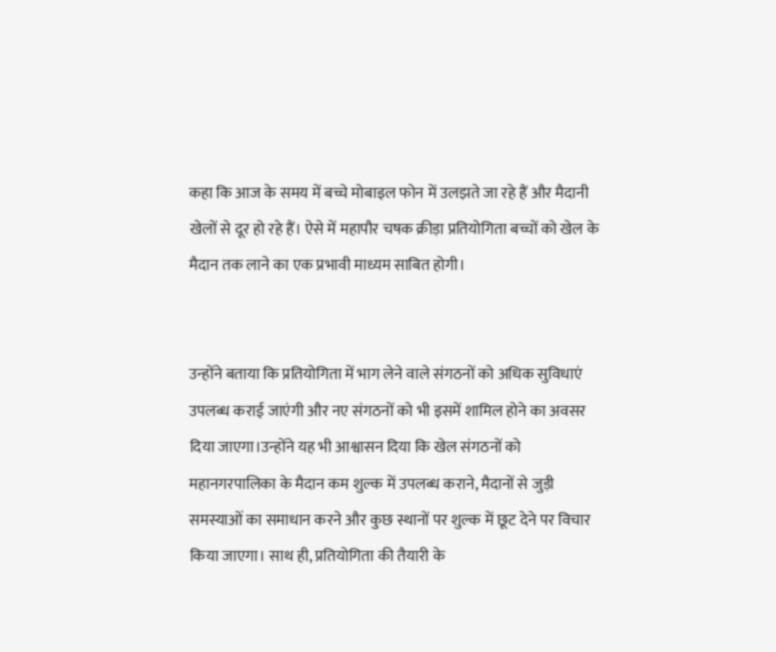कहा कि आज के समय में बच्चे मोबाइल फोन में उलझते जा रहे हैं और मैदानी खेलों से दूर हो रहे हैं। ऐसे में महापौर चषक क्रीड़ा प्रतियोगिता बच्चों को खेल के मैदान तक लाने का एक प्रभावी माध्यम साबित होगी।


उन्होंने बताया कि प्रतियोगिता में भाग लेने वाले संगठनों को अधिक सुविधाएं उपलब्ध कराई जाएंगी और नए संगठनों को भी इसमें शामिल होने का अवसर दिया जाएगा।उन्होंने यह भी आश्वासन दिया कि खेल संगठनों को महानगरपालिका के मैदान कम शुल्क में उपलब्ध कराने, मैदानों से जुड़ी समस्याओं का समाधान करने और कुछ स्थानों पर शुल्क में छूट देने पर विचार किया जाएगा। साथ ही, प्रतियोगिता की तैयारी के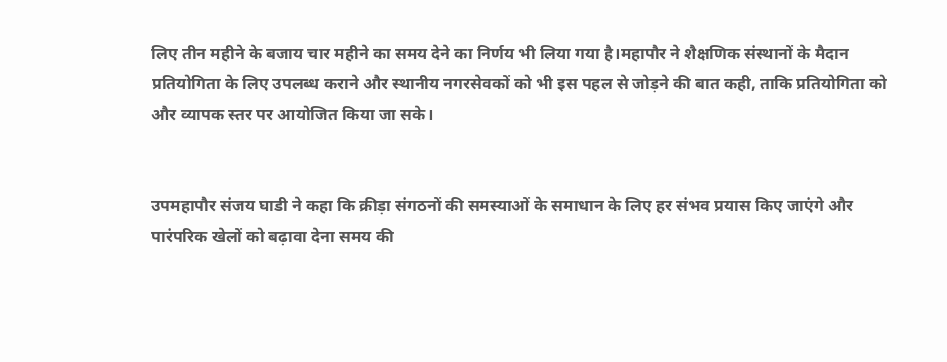लिए तीन महीने के बजाय चार महीने का समय देने का निर्णय भी लिया गया है।महापौर ने शैक्षणिक संस्थानों के मैदान प्रतियोगिता के लिए उपलब्ध कराने और स्थानीय नगरसेवकों को भी इस पहल से जोड़ने की बात कही, ताकि प्रतियोगिता को और व्यापक स्तर पर आयोजित किया जा सके।


उपमहापौर संजय घाडी ने कहा कि क्रीड़ा संगठनों की समस्याओं के समाधान के लिए हर संभव प्रयास किए जाएंगे और पारंपरिक खेलों को बढ़ावा देना समय की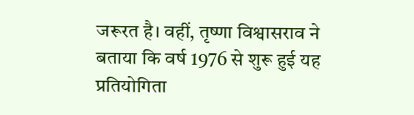जरूरत है। वहीं, तृष्णा विश्वासराव ने बताया कि वर्ष 1976 से शुरू हुई यह प्रतियोगिता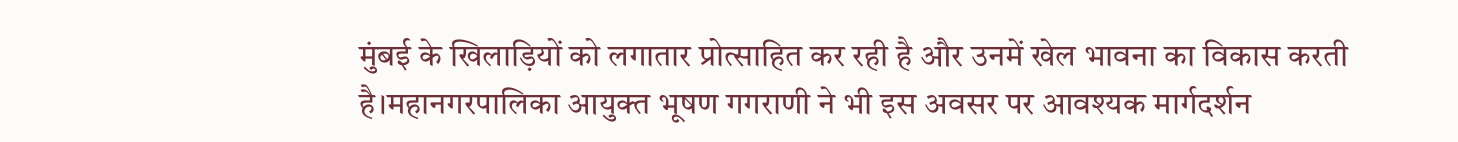मुंबई के खिलाड़ियों को लगातार प्रोत्साहित कर रही है और उनमें खेल भावना का विकास करती है।महानगरपालिका आयुक्त भूषण गगराणी ने भी इस अवसर पर आवश्यक मार्गदर्शन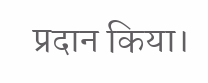प्रदान किया।